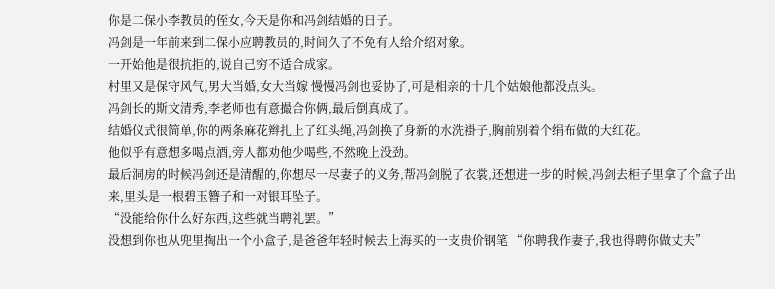你是二保小李教员的侄女,今天是你和冯剑结婚的日子。
冯剑是一年前来到二保小应聘教员的,时间久了不免有人给介绍对象。
一开始他是很抗拒的,说自己穷不适合成家。
村里又是保守风气,男大当婚,女大当嫁 慢慢冯剑也妥协了,可是相亲的十几个姑娘他都没点头。
冯剑长的斯文清秀,李老师也有意撮合你俩,最后倒真成了。
结婚仪式很简单,你的两条麻花辫扎上了红头绳,冯剑换了身新的水洗褂子,胸前别着个绢布做的大红花。
他似乎有意想多喝点酒,旁人都劝他少喝些,不然晚上没劲。
最后洞房的时候冯剑还是清醒的,你想尽一尽妻子的义务,帮冯剑脱了衣裳,还想进一步的时候,冯剑去柜子里拿了个盒子出来,里头是一根碧玉簪子和一对银耳坠子。
“没能给你什么好东西,这些就当聘礼罢。”
没想到你也从兜里掏出一个小盒子,是爸爸年轻时候去上海买的一支贵价钢笔 “你聘我作妻子,我也得聘你做丈夫”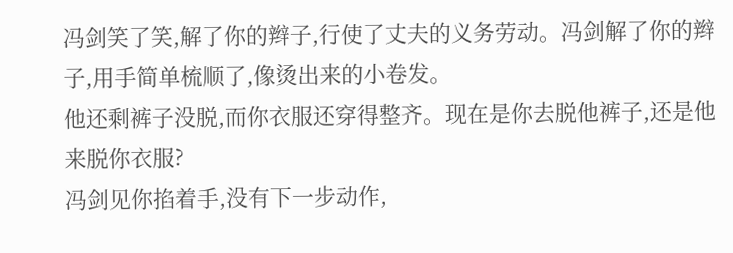冯剑笑了笑,解了你的辫子,行使了丈夫的义务劳动。冯剑解了你的辫子,用手简单梳顺了,像烫出来的小卷发。
他还剩裤子没脱,而你衣服还穿得整齐。现在是你去脱他裤子,还是他来脱你衣服?
冯剑见你掐着手,没有下一步动作,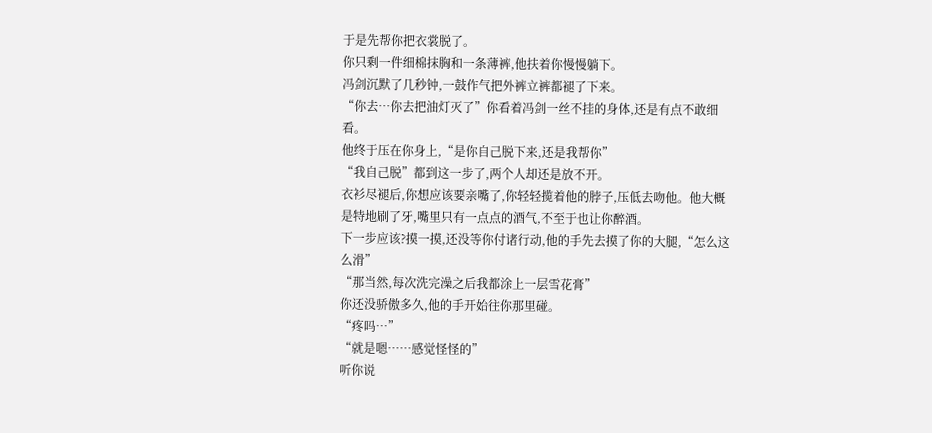于是先帮你把衣裳脱了。
你只剩一件细棉抹胸和一条薄裤,他扶着你慢慢躺下。
冯剑沉默了几秒钟,一鼓作气把外裤立裤都褪了下来。
“你去…你去把油灯灭了”你看着冯剑一丝不挂的身体,还是有点不敢细看。
他终于压在你身上,“是你自己脱下来,还是我帮你”
“我自己脱”都到这一步了,两个人却还是放不开。
衣衫尽褪后,你想应该要亲嘴了,你轻轻揽着他的脖子,压低去吻他。他大概是特地刷了牙,嘴里只有一点点的酒气,不至于也让你醉酒。
下一步应该?摸一摸,还没等你付诸行动,他的手先去摸了你的大腿,“怎么这么滑”
“那当然,每次洗完澡之后我都涂上一层雪花膏”
你还没骄傲多久,他的手开始往你那里碰。
“疼吗…”
“就是嗯……感觉怪怪的”
听你说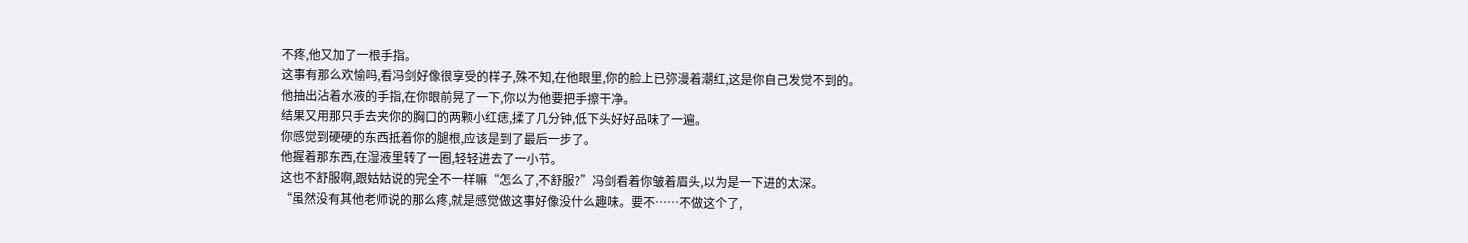不疼,他又加了一根手指。
这事有那么欢愉吗,看冯剑好像很享受的样子,殊不知,在他眼里,你的脸上已弥漫着潮红,这是你自己发觉不到的。
他抽出沾着水液的手指,在你眼前晃了一下,你以为他要把手擦干净。
结果又用那只手去夹你的胸口的两颗小红痣,揉了几分钟,低下头好好品味了一遍。
你感觉到硬硬的东西抵着你的腿根,应该是到了最后一步了。
他握着那东西,在湿液里转了一圈,轻轻进去了一小节。
这也不舒服啊,跟姑姑说的完全不一样嘛“怎么了,不舒服?”冯剑看着你皱着眉头,以为是一下进的太深。
“虽然没有其他老师说的那么疼,就是感觉做这事好像没什么趣味。要不……不做这个了,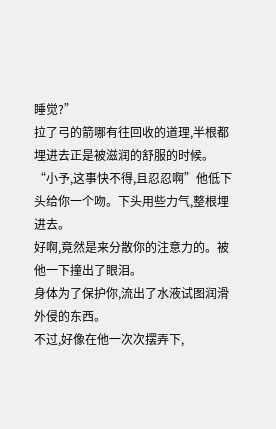睡觉?”
拉了弓的箭哪有往回收的道理,半根都埋进去正是被滋润的舒服的时候。
“小予,这事快不得,且忍忍啊”他低下头给你一个吻。下头用些力气,整根埋进去。
好啊,竟然是来分散你的注意力的。被他一下撞出了眼泪。
身体为了保护你,流出了水液试图润滑外侵的东西。
不过,好像在他一次次摆弄下,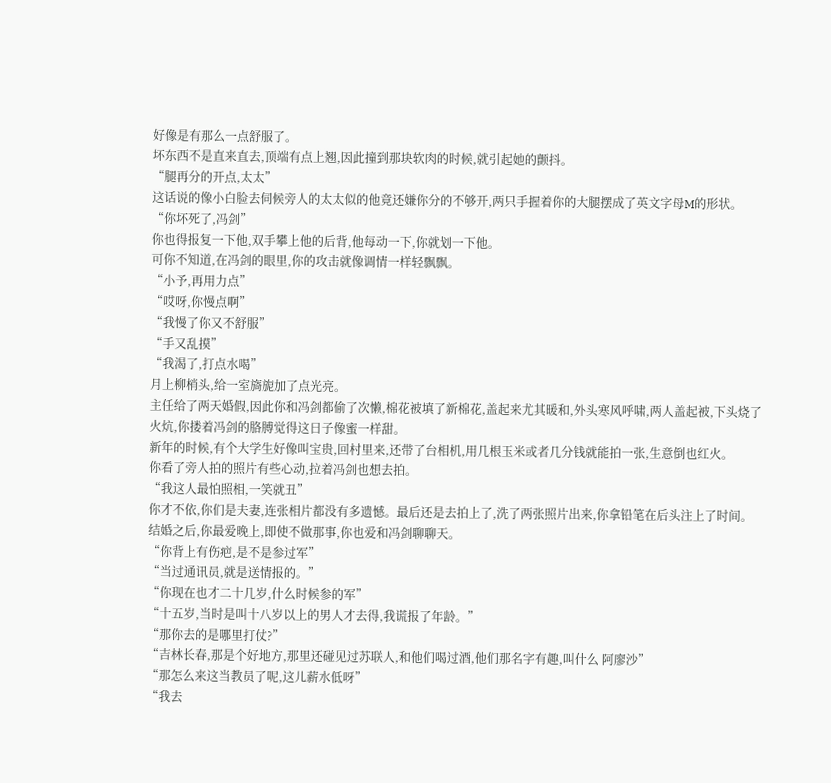好像是有那么一点舒服了。
坏东西不是直来直去,顶端有点上翘,因此撞到那块软肉的时候,就引起她的颤抖。
“腿再分的开点,太太”
这话说的像小白脸去伺候旁人的太太似的他竟还嫌你分的不够开,两只手握着你的大腿摆成了英文字母M的形状。
“你坏死了,冯剑”
你也得报复一下他,双手攀上他的后背,他每动一下,你就划一下他。
可你不知道,在冯剑的眼里,你的攻击就像调情一样轻飘飘。
“小予,再用力点”
“哎呀,你慢点啊”
“我慢了你又不舒服”
“手又乱摸”
“我渴了,打点水喝”
月上柳梢头,给一室旖旎加了点光亮。
主任给了两天婚假,因此你和冯剑都偷了次懒,棉花被填了新棉花,盖起来尤其暖和,外头寒风呼啸,两人盖起被,下头烧了火炕,你搂着冯剑的胳膊觉得这日子像蜜一样甜。
新年的时候,有个大学生好像叫宝贵,回村里来,还带了台相机,用几根玉米或者几分钱就能拍一张,生意倒也红火。
你看了旁人拍的照片有些心动,拉着冯剑也想去拍。
“我这人最怕照相,一笑就丑”
你才不依,你们是夫妻,连张相片都没有多遗憾。最后还是去拍上了,洗了两张照片出来,你拿铅笔在后头注上了时间。
结婚之后,你最爱晚上,即使不做那事,你也爱和冯剑聊聊天。
“你背上有伤疤,是不是参过军”
“当过通讯员,就是送情报的。”
“你现在也才二十几岁,什么时候参的军”
“十五岁,当时是叫十八岁以上的男人才去得,我谎报了年龄。”
“那你去的是哪里打仗?”
“吉林长春,那是个好地方,那里还碰见过苏联人,和他们喝过酒,他们那名字有趣,叫什么 阿廖沙”
“那怎么来这当教员了呢,这儿薪水低呀”
“我去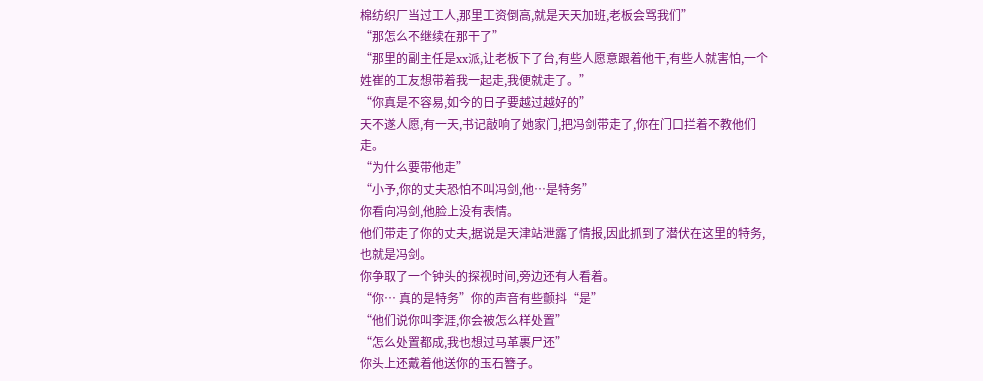棉纺织厂当过工人,那里工资倒高,就是天天加班,老板会骂我们”
“那怎么不继续在那干了”
“那里的副主任是xx派,让老板下了台,有些人愿意跟着他干,有些人就害怕,一个姓崔的工友想带着我一起走,我便就走了。”
“你真是不容易,如今的日子要越过越好的”
天不遂人愿,有一天,书记敲响了她家门,把冯剑带走了,你在门口拦着不教他们走。
“为什么要带他走”
“小予,你的丈夫恐怕不叫冯剑,他…是特务”
你看向冯剑,他脸上没有表情。
他们带走了你的丈夫,据说是天津站泄露了情报,因此抓到了潜伏在这里的特务,也就是冯剑。
你争取了一个钟头的探视时间,旁边还有人看着。
“你… 真的是特务”你的声音有些颤抖“是”
“他们说你叫李涯,你会被怎么样处置”
“怎么处置都成,我也想过马革裹尸还”
你头上还戴着他送你的玉石簪子。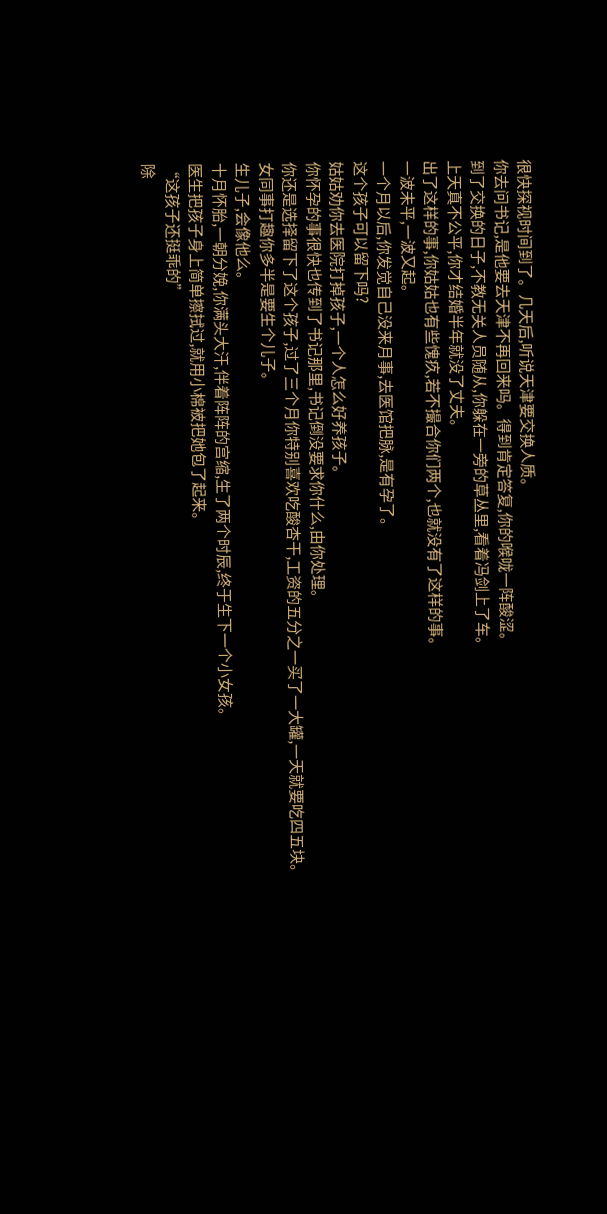很快探视时间到了。几天后,听说天津要交换人质。
你去问书记,是他要去天津不再回来吗。得到肯定答复,你的喉咙一阵酸涩。
到了交换的日子,不教无关人员随从,你躲在一旁的草丛里,看着冯剑上了车。
上天真不公平,你才结婚半年就没了丈夫。
出了这样的事,你姑姑也有些愧疚,若不撮合你们两个,也就没有了这样的事。
一波未平,一波又起。
一个月以后,你发觉自己没来月事,去医馆把脉,是有孕了。
这个孩子可以留下吗?
姑姑劝你去医院打掉孩子,一个人怎么好养孩子。
你怀孕的事很快也传到了书记那里,书记倒没要求你什么,由你处理。
你还是选择留下了这个孩子,过了三个月你特别喜欢吃酸杏干,工资的五分之一买了一大罐,一天就要吃四五块。
女同事打趣你多半是要生个儿子。
生儿子,会像他么。
十月怀胎,一朝分娩,你满头大汗,伴着阵阵的宫缩,生了两个时辰,终于生下一个小女孩。
医生把孩子身上简单擦拭过,就用小棉被把她包了起来。
“这孩子还挺乖的”
除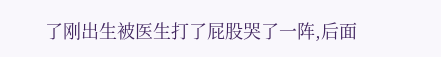了刚出生被医生打了屁股哭了一阵,后面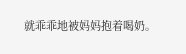就乖乖地被妈妈抱着喝奶。